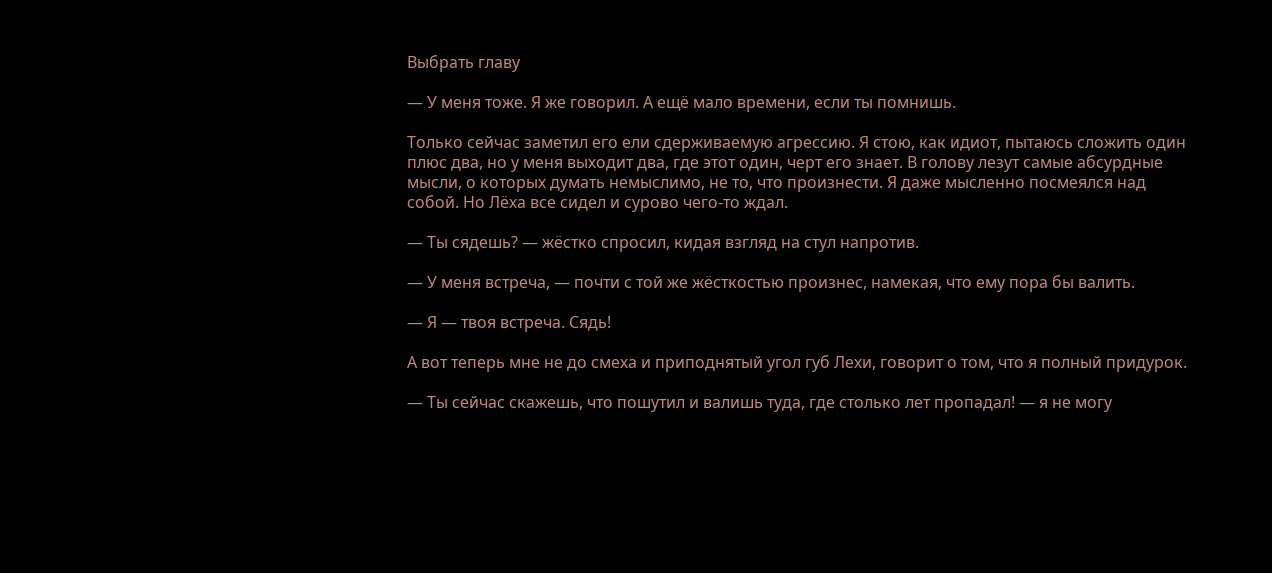Выбрать главу

— У меня тоже. Я же говорил. А ещё мало времени, если ты помнишь.

Только сейчас заметил его ели сдерживаемую агрессию. Я стою, как идиот, пытаюсь сложить один плюс два, но у меня выходит два, где этот один, черт его знает. В голову лезут самые абсурдные мысли, о которых думать немыслимо, не то, что произнести. Я даже мысленно посмеялся над собой. Но Лёха все сидел и сурово чего-то ждал.

— Ты сядешь? — жёстко спросил, кидая взгляд на стул напротив.

— У меня встреча, — почти с той же жёсткостью произнес, намекая, что ему пора бы валить.

— Я — твоя встреча. Сядь!

А вот теперь мне не до смеха и приподнятый угол губ Лехи, говорит о том, что я полный придурок.

— Ты сейчас скажешь, что пошутил и валишь туда, где столько лет пропадал! — я не могу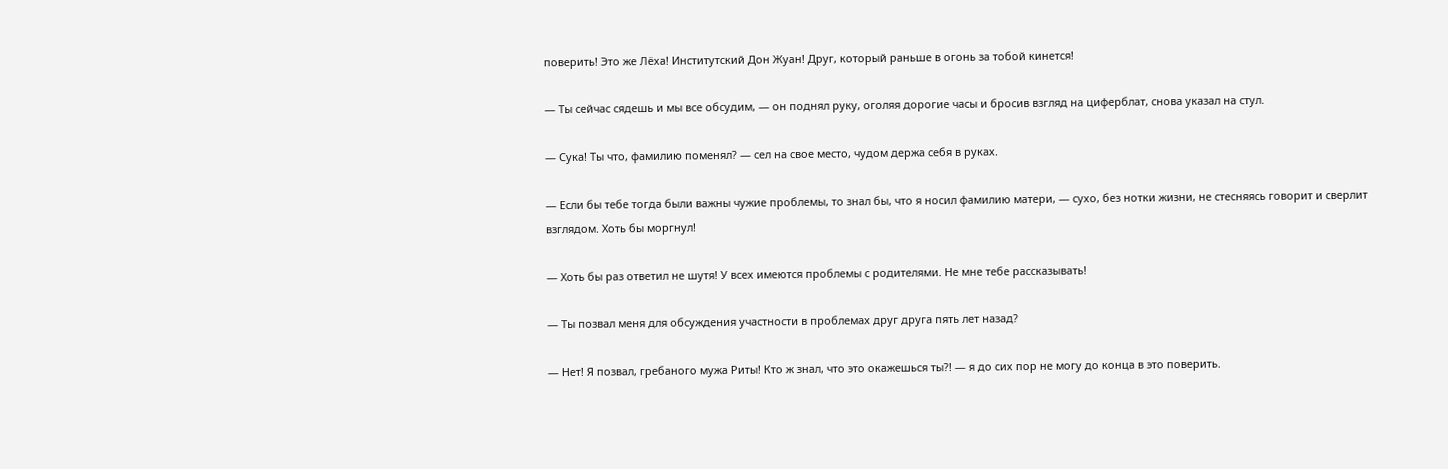поверить! Это же Лёха! Институтский Дон Жуан! Друг, который раньше в огонь за тобой кинется!

— Ты сейчас сядешь и мы все обсудим, — он поднял руку, оголяя дорогие часы и бросив взгляд на циферблат, снова указал на стул.

— Сука! Ты что, фамилию поменял? — сел на свое место, чудом держа себя в руках.

— Если бы тебе тогда были важны чужие проблемы, то знал бы, что я носил фамилию матери, — сухо, без нотки жизни, не стесняясь говорит и сверлит взглядом. Хоть бы моргнул!

— Хоть бы раз ответил не шутя! У всех имеются проблемы с родителями. Не мне тебе рассказывать!

— Ты позвал меня для обсуждения участности в проблемах друг друга пять лет назад?

— Нет! Я позвал, гребаного мужа Риты! Кто ж знал, что это окажешься ты?! — я до сих пор не могу до конца в это поверить.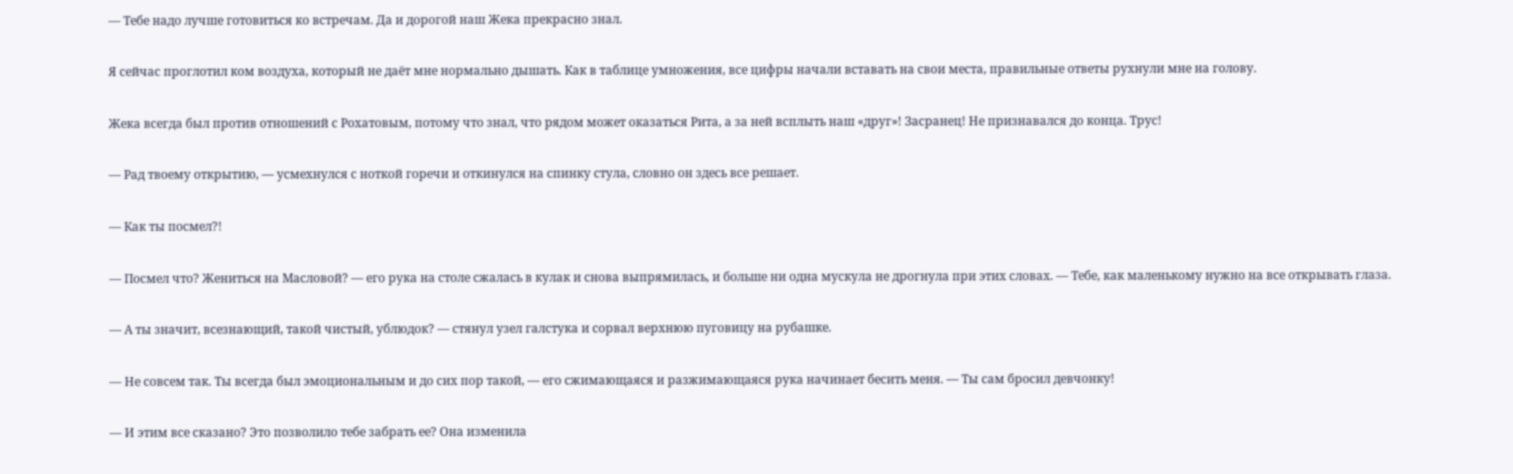— Тебе надо лучше готовиться ко встречам. Да и дорогой наш Жека прекрасно знал.

Я сейчас проглотил ком воздуха, который не даёт мне нормально дышать. Как в таблице умножения, все цифры начали вставать на свои места, правильные ответы рухнули мне на голову.

Жека всегда был против отношений с Рохатовым, потому что знал, что рядом может оказаться Рита, а за ней всплыть наш «друг»! Засранец! Не признавался до конца. Трус!

— Рад твоему открытию, — усмехнулся с ноткой горечи и откинулся на спинку стула, словно он здесь все решает.

— Как ты посмел?!

— Посмел что? Жениться на Масловой? — его рука на столе сжалась в кулак и снова выпрямилась, и больше ни одна мускула не дрогнула при этих словах. — Тебе, как маленькому нужно на все открывать глаза.

— А ты значит, всезнающий, такой чистый, ублюдок? — стянул узел галстука и сорвал верхнюю пуговицу на рубашке.

— Не совсем так. Ты всегда был эмоциональным и до сих пор такой, — его сжимающаяся и разжимающаяся рука начинает бесить меня. — Ты сам бросил девчонку!

— И этим все сказано? Это позволило тебе забрать ее? Она изменила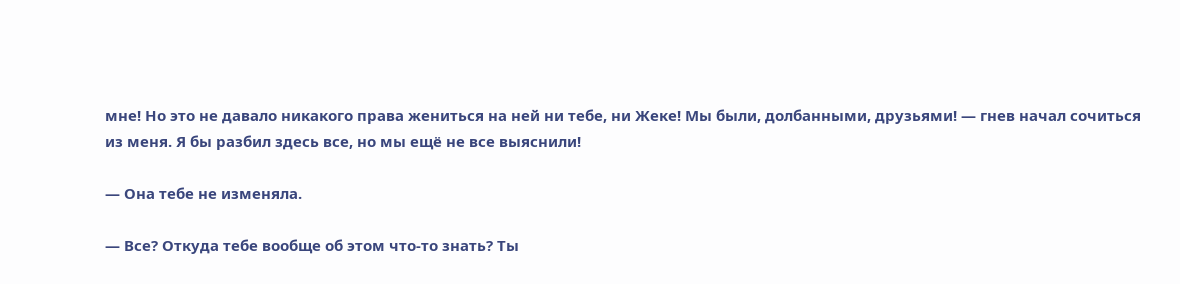мне! Но это не давало никакого права жениться на ней ни тебе, ни Жеке! Мы были, долбанными, друзьями! — гнев начал сочиться из меня. Я бы разбил здесь все, но мы ещё не все выяснили!

— Она тебе не изменяла.

— Все? Откуда тебе вообще об этом что-то знать? Ты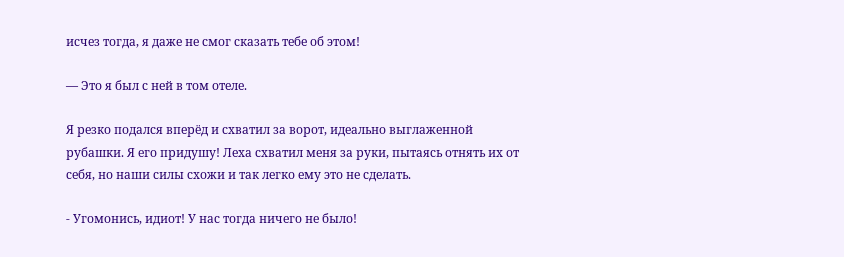исчез тогда, я даже не смог сказать тебе об этом!

— Это я был с ней в том отеле.

Я резко подался вперёд и схватил за ворот, идеально выглаженной рубашки. Я его придушу! Леха схватил меня за руки, пытаясь отнять их от себя, но наши силы схожи и так легко ему это не сделать.

- Угомонись, идиот! У нас тогда ничего не было!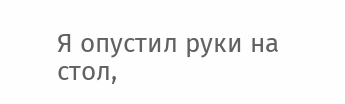Я опустил руки на стол,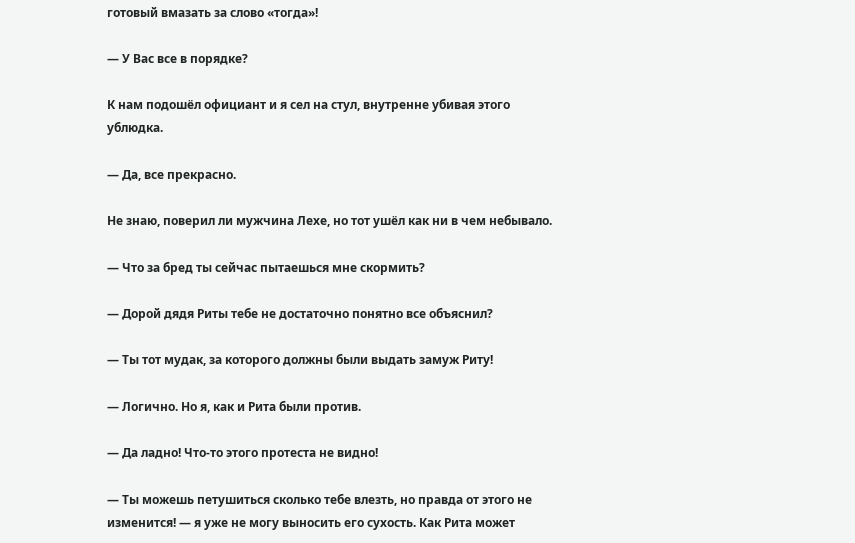готовый вмазать за слово «тогда»!

— У Вас все в порядке?

К нам подошёл официант и я сел на стул, внутренне убивая этого ублюдка.

— Да, все прекрасно.

Не знаю, поверил ли мужчина Лехе, но тот ушёл как ни в чем небывало.

— Что за бред ты сейчас пытаешься мне скормить?

— Дорой дядя Риты тебе не достаточно понятно все объяснил?

— Ты тот мудак, за которого должны были выдать замуж Риту!

— Логично. Но я, как и Рита были против.

— Да ладно! Что-то этого протеста не видно!

— Ты можешь петушиться сколько тебе влезть, но правда от этого не изменится! — я уже не могу выносить его сухость. Как Рита может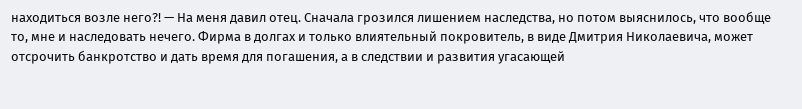находиться возле него?! — На меня давил отец. Сначала грозился лишением наследства, но потом выяснилось, что вообще то, мне и наследовать нечего. Фирма в долгах и только влиятельный покровитель, в виде Дмитрия Николаевича, может отсрочить банкротство и дать время для погашения, а в следствии и развития угасающей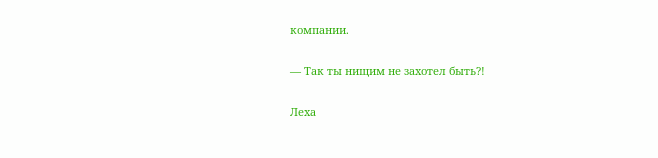компании.

— Так ты нищим не захотел быть?!

Леха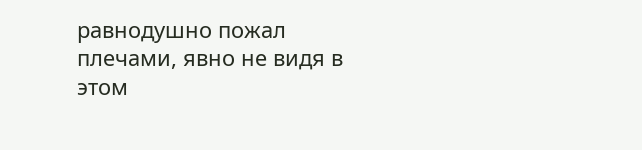равнодушно пожал плечами, явно не видя в этом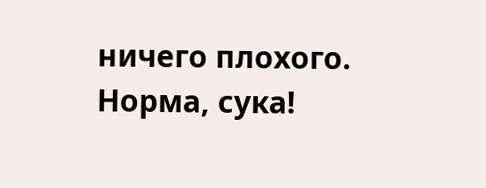ничего плохого. Норма, сука!